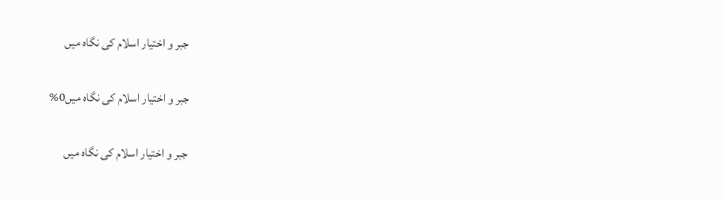جبر و اختیار اسلام کی نگاہ میں

جبر و اختیار اسلام کی نگاہ میں0%

جبر و اختیار اسلام کی نگاہ میں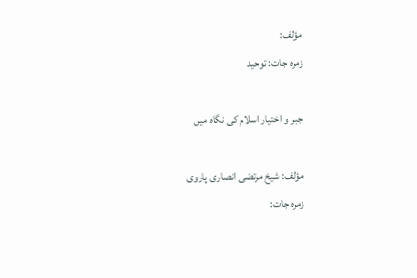مؤلف:
زمرہ جات: توحید

جبر و اختیار اسلام کی نگاہ میں

مؤلف: شیخ مرتضی انصاری پاروی
زمرہ جات: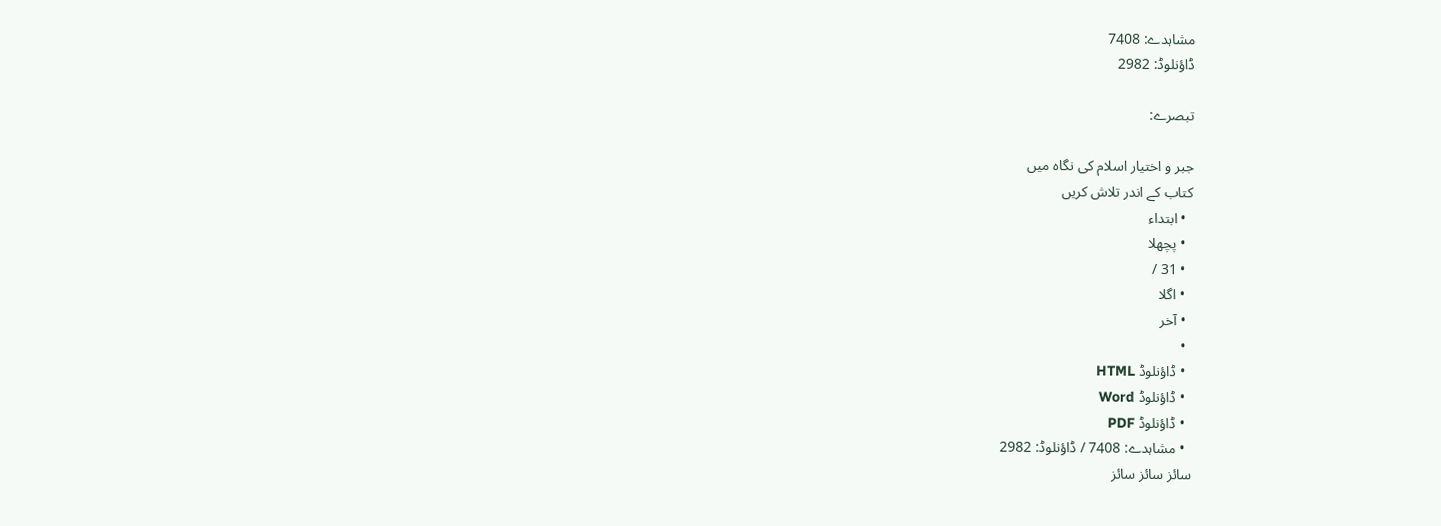مشاہدے: 7408
ڈاؤنلوڈ: 2982

تبصرے:

جبر و اختیار اسلام کی نگاہ میں
کتاب کے اندر تلاش کریں
  • ابتداء
  • پچھلا
  • 31 /
  • اگلا
  • آخر
  •
  • ڈاؤنلوڈ HTML
  • ڈاؤنلوڈ Word
  • ڈاؤنلوڈ PDF
  • مشاہدے: 7408 / ڈاؤنلوڈ: 2982
سائز سائز سائز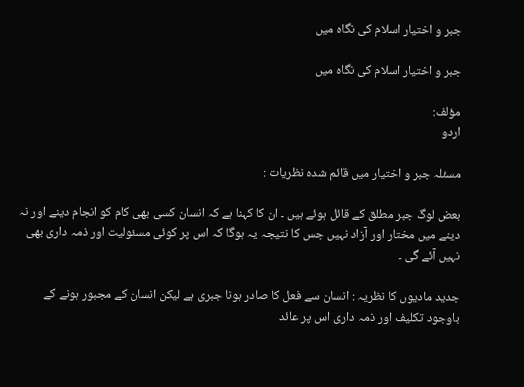جبر و اختیار اسلام کی نگاہ میں

جبر و اختیار اسلام کی نگاہ میں

مؤلف:
اردو

مسئلہ جبر و اختیار میں قائم شدہ نظریات :

بعض لوگ جبر مطلق کے قائل ہوئے ہیں ۔ ان کا کہنا ہے کہ انسان کسی بھی کام کو انجام دینے اور نہ دینے میں مختار اور آزاد نہیں جس کا نتیجہ یہ ہوگا کہ اس پر کوئی مسئولیت اور ذمہ داری بھی نہیں آئے گی ۔

جدید مادیوں کا نظریہ : انسان سے فعل کا صادر ہونا جبری ہے لیکن انسان کے مجبور ہونے کے باوجود تکلیف اور ذمہ داری اس پر عائد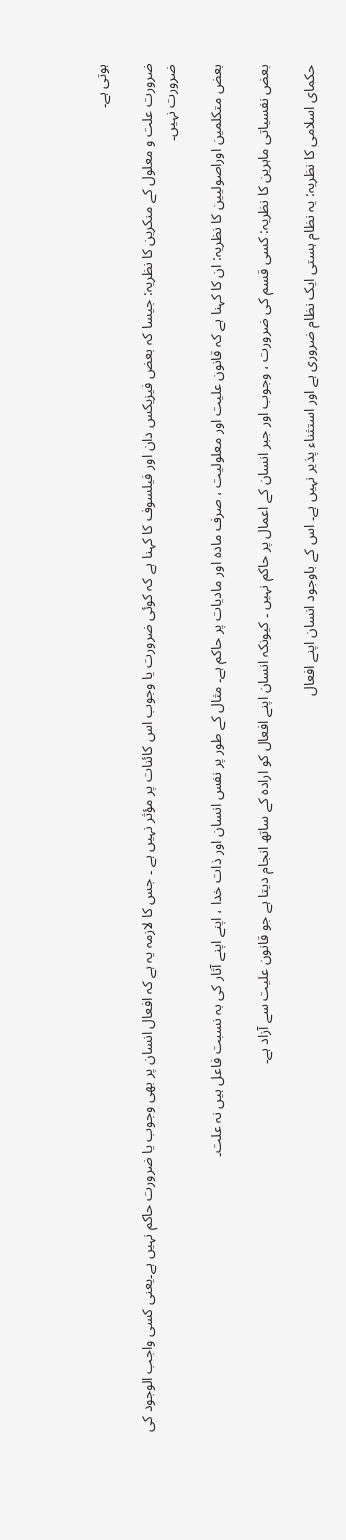ہوتی ہے۔

ضرورت علت و معلول کے منکرین کا نظریہ: جیسا کہ بعض فیزیکس دان اور فیلسوف کا کہنا ہے کہ کوئی ضرورت یا وجوب اس کائنات پر مؤثر نہیں ہے ۔ جس کا لازمہ یہ ہے کہ افعال انسان پر بھی وجوب یا ضرورت حاکم نہیں ہے۔یعنی کسی واجب الوجود کی ضرورت نہیں۔

بعض متکلمین اوراصولیین کا نظریہ: ان کا کہنا ہے کہ قانون علیت اور معلولیت ، صرف مادہ اور مادیات پر حاکم ہے۔ مثال کے طور پر نفس انسان اور ذات خدا ، اپنے اپنے آثار کی بہ نسبت فاعل ہیں نہ علت۔

بعض نفسیاتی ماہرین کا نظریہ: کسی قسم کی ضرورت ، وجوب اور جبر انسان کے اعمال پر حاکم نہیں ۔ کیونکہ انسان اپنے افعال کو ارادہ کے ساتھ انجام دیتا ہے جو قانون علیت سے آزاد ہے۔

حکمای اسلامی کا نظریہ: یہ نظام ہستی ایک نظام ضروری ہے اور استثناء پذیر نہیں ہے۔ اس کے باوجود انسان اپنے افعال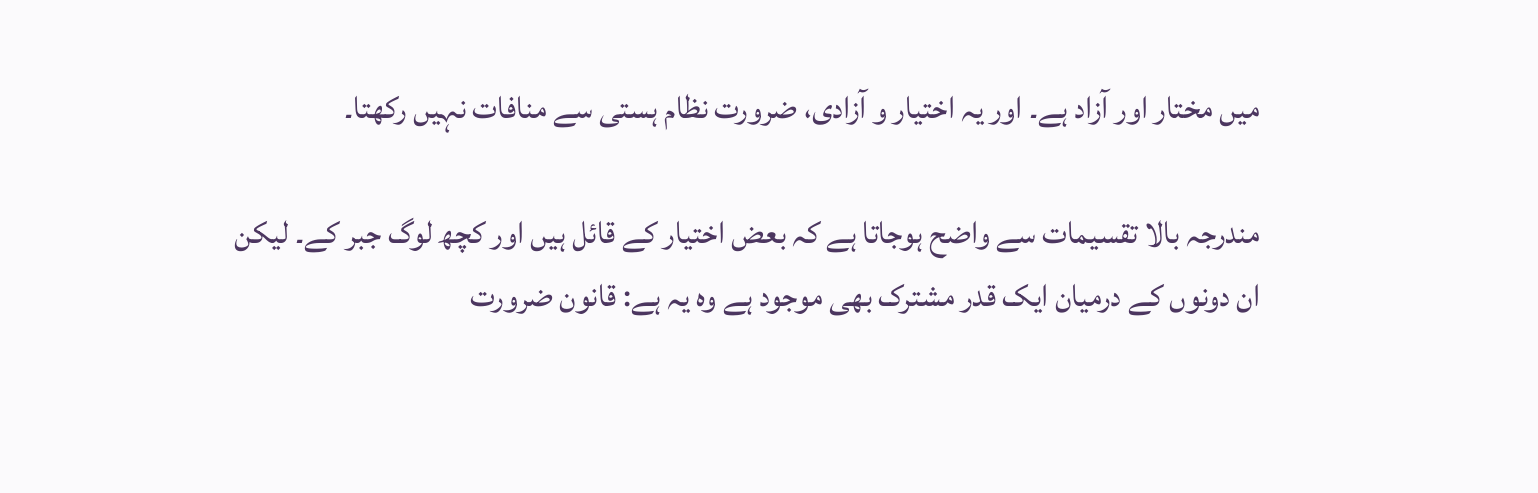میں مختار اور آزاد ہے۔ اور یہ اختیار و آزادی، ضرورت نظام ہستی سے منافات نہیں رکھتا۔

مندرجہ بالا تقسیمات سے واضح ہوجاتا ہے کہ بعض اختیار کے قائل ہیں اور کچھ لوگ جبر کے۔ لیکن ان دونوں کے درمیان ایک قدر مشترک بھی موجود ہے وہ یہ ہے: قانون ضرورت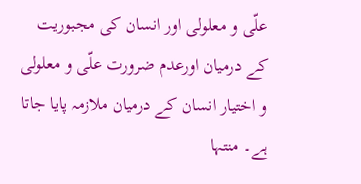علّی و معلولی اور انسان کی مجبوریت کے درمیان اورعدم ضرورت علّی و معلولی و اختیار انسان کے درمیان ملازمہ پایا جاتا ہے۔ منتہا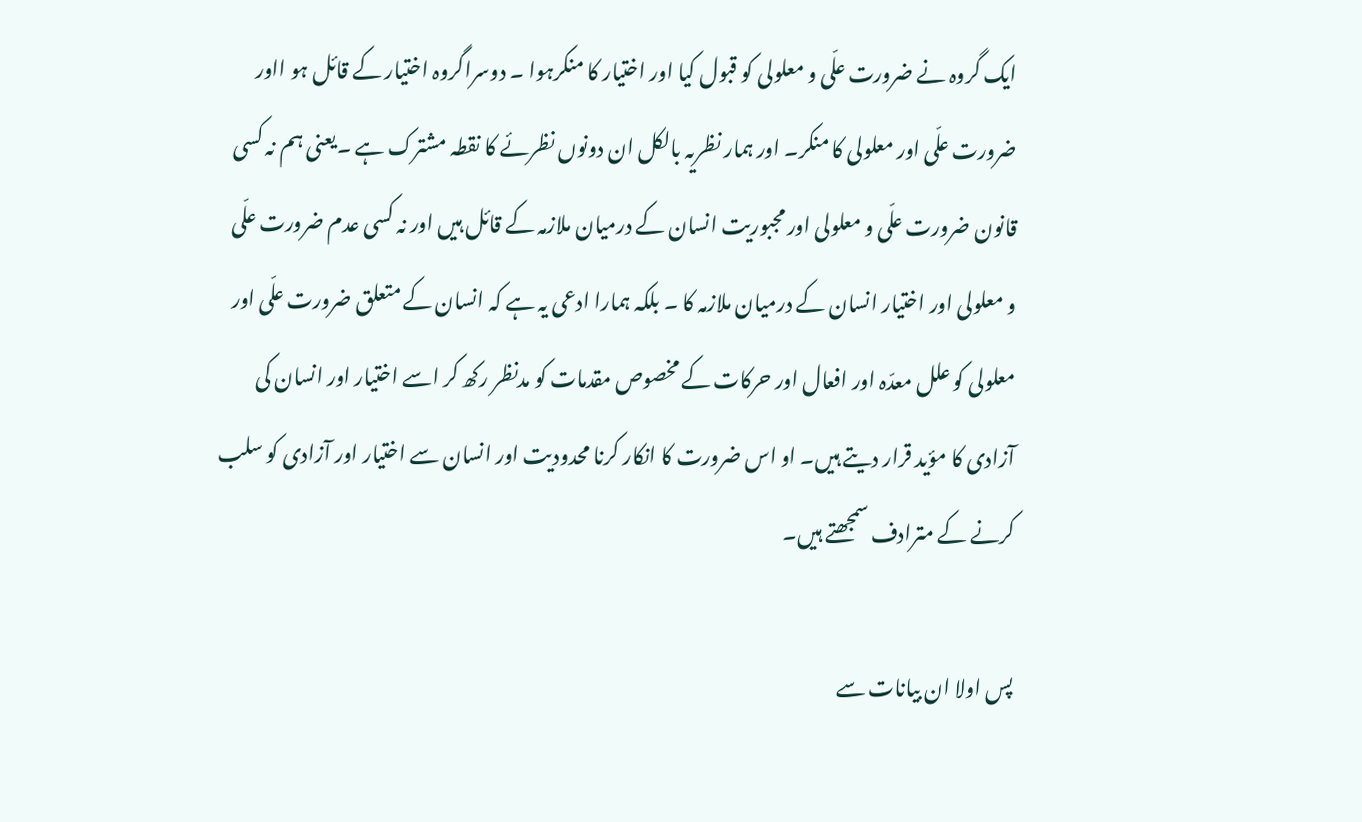ایک گروہ نے ضرورت علّی و معلولی کو قبول کیا اور اختیار کا منکرہوا ۔ دوسراگروہ اختیار کے قائل ہو ااور ضرورت علّی اور معلولی کا منکر۔ اور ہمار نظریہ بالکل ان دونوں نظرئے کا نقطہ مشترک ہے ۔یعنی ہم نہ کسی قانون ضرورت علّی و معلولی اور مجبوریت انسان کے درمیان ملازمہ کے قائل ہیں اور نہ کسی عدم ضرورت علّی و معلولی اور اختیار انسان کے درمیان ملازمہ کا ۔ بلکہ ہمارا ادعی یہ ہے کہ انسان کے متعلق ضرورت علّی اور معلولی کو علل معدّہ اور افعال اور حرکات کے مخصوص مقدمات کو مدنظر رکھ کر اسے اختیار اور انسان کی آزادی کا مؤید قرار دیتے ہیں۔ او اس ضرورت کا انکار کرنا محدودیت اور انسان سے اختیار اور آزادی کو سلب کرنے کے مترادف سمجھتے ہیں۔

پس اولا ان بیانات سے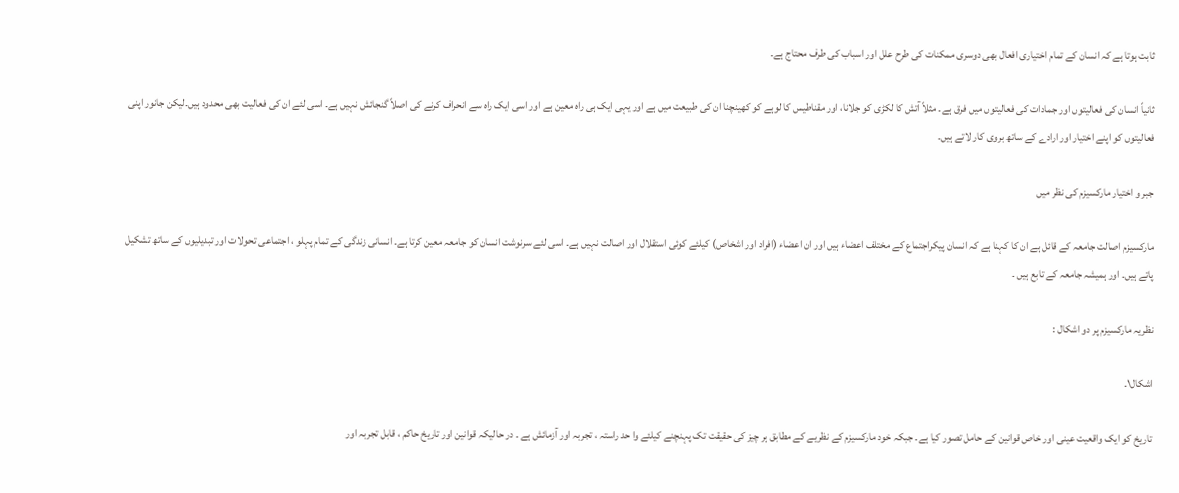ثابت ہوتا ہے کہ انسان کے تمام اختیاری افعال بھی دوسری ممکنات کی طرح علل اور اسباب کی طرف محتاج ہے۔

ثانیاً انسان کی فعالیتوں اور جمادات کی فعالیتوں میں فرق ہے۔ مثلاً آتش کا لکڑی کو جلانا، اور مقناطیس کا لوہے کو کھینچنا ان کی طبیعت میں ہے اور یہی ایک ہی راہ معین ہے اور اسی ایک راہ سے انحراف کرنے کی اصلاً گنجائش نہیں ہے۔ اسی لئے ان کی فعالیت بھی محدود ہیں۔لیکن جانور اپنی فعالیتوں کو اپنے اختیار اور ارادے کے ساتھ بروی کار لاتے ہیں۔

جبر و اختیار مارکسیزم کی نظر میں

مارکسیزم اصالت جامعہ کے قائل ہے ان کا کہنا ہے کہ انسان پیکراجتماع کے مختلف اعضاء ہیں اور ان اعضاء (افراد اور اشخاص) کیلئے کوئی استقلال اور اصالت نہیں ہے۔ اسی لئے سرنوشت انسان کو جامعہ معین کرتا ہے۔ انسانی زندگی کے تمام پہلو ، اجتماعی تحولات اور تبدیلیوں کے ساتھ تشکیل پاتے ہیں۔ اور ہمیشہ جامعہ کے تابع ہیں ۔

نظریہ مارکسیزم پر دو اشکال :

اشکال١۔

تاریخ کو ایک واقعیت عینی اور خاص قوانین کے حامل تصور کیا ہے۔ جبکہ خود مارکسیزم کے نظریے کے مطابق ہر چیز کی حقیقت تک پہنچنے کیلئے وا حد راستہ ، تجربہ اور آزمائش ہے ۔ در حالیکہ قوانین اور تاریخ حاکم ، قابل تجربہ اور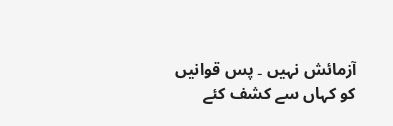آزمائش نہیں ۔ پس قوانیں کو کہاں سے کشف کئے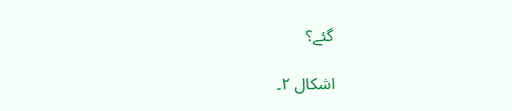گئے؟

اشکال ٢۔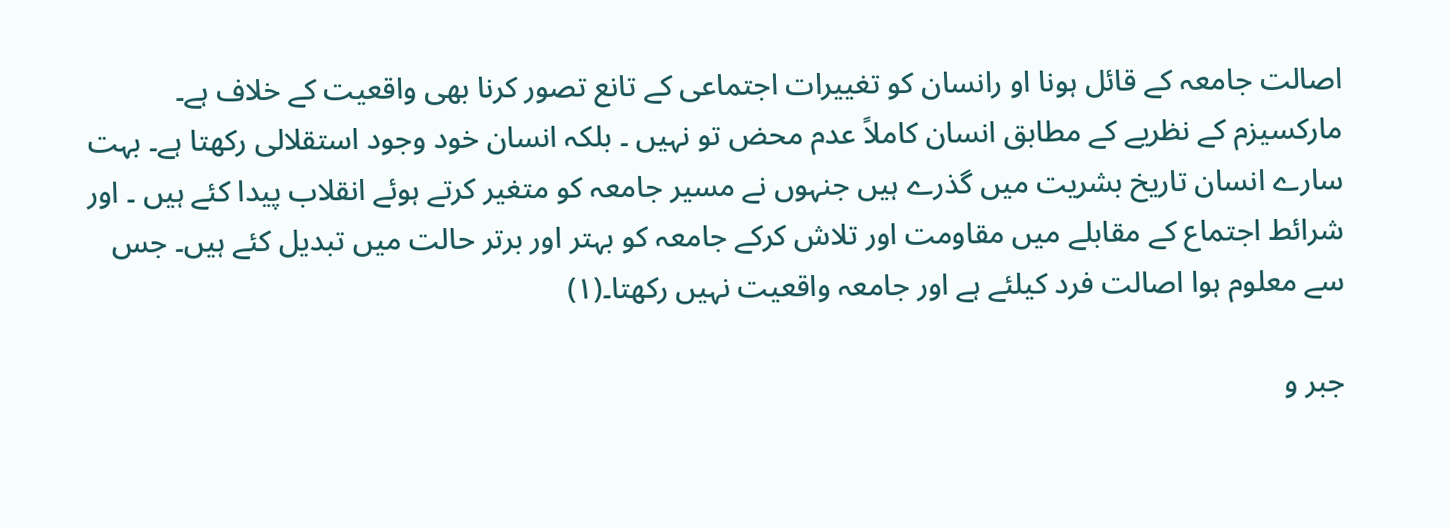اصالت جامعہ کے قائل ہونا او رانسان کو تغییرات اجتماعی کے تانع تصور کرنا بھی واقعیت کے خلاف ہے۔ مارکسیزم کے نظریے کے مطابق انسان کاملاً عدم محض تو نہیں ۔ بلکہ انسان خود وجود استقلالی رکھتا ہے۔ بہت سارے انسان تاریخ بشریت میں گذرے ہیں جنہوں نے مسیر جامعہ کو متغیر کرتے ہوئے انقلاب پیدا کئے ہیں ۔ اور شرائط اجتماع کے مقابلے میں مقاومت اور تلاش کرکے جامعہ کو بہتر اور برتر حالت میں تبدیل کئے ہیں۔ جس سے معلوم ہوا اصالت فرد کیلئے ہے اور جامعہ واقعیت نہیں رکھتا۔(۱)

جبر و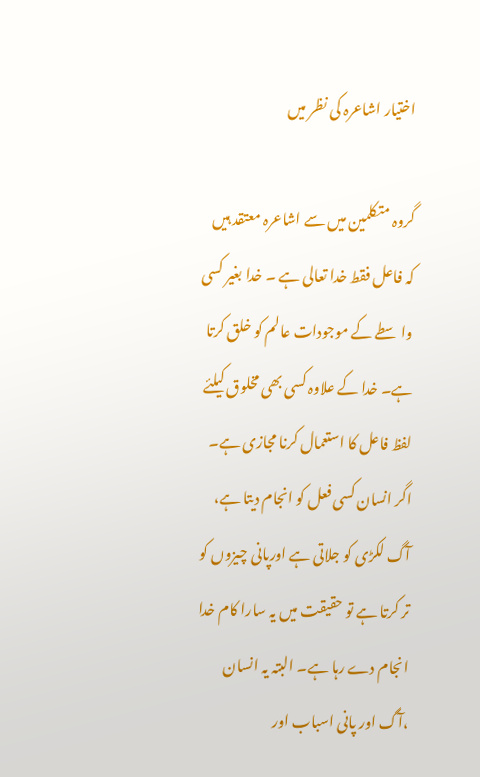اختیار اشاعرہ کی نظر میں

گروہ متکلمین میں سے اشاعرہ معتقد ہیں کہ فاعل فقط خدا تعالی ہے ۔ خدا بغیر کسی واسطے کے موجودات عالم کو خلق کرتا ہے۔ خدا کے علاوہ کسی بھی مخلوق کیلئے لفظ فاعل کا استعمال کرنا مجازی ہے۔ اگر انسان کسی فعل کو انجام دیتا ہے، آگ لکڑی کو جلاتی ہے اورپانی چیزوں کو تر کرتا ہے تو حقیقت میں یہ سارا کام خدا انجام دے رہا ہے۔ البتہ یہ انسان ،آگ اور پانی اسباب اور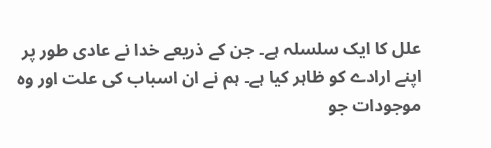علل کا ایک سلسلہ ہے۔ جن کے ذریعے خدا نے عادی طور پر اپنے ارادے کو ظاہر کیا ہے۔ ہم نے ان اسباب کی علت اور وہ موجودات جو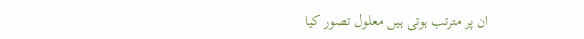ان پر مترتب ہوتی ہیں معلول تصور کیا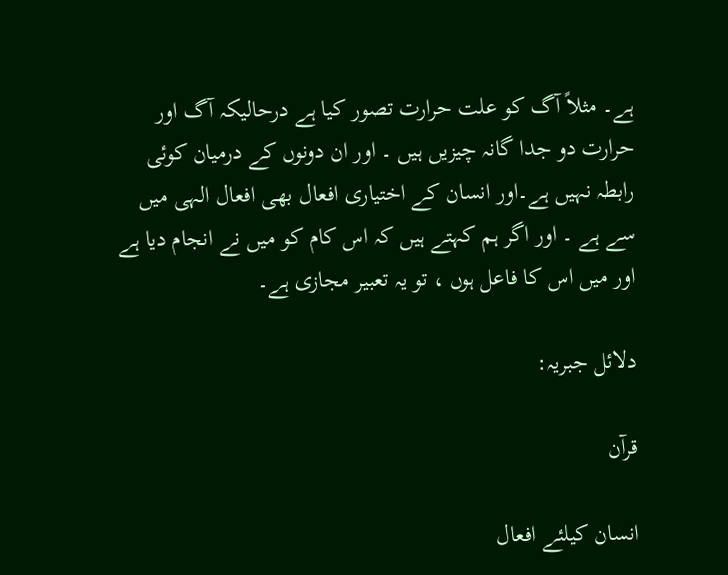ہے۔ مثلاً آگ کو علت حرارت تصور کیا ہے درحالیکہ آگ اور حرارت دو جدا گانہ چیزیں ہیں ۔ اور ان دونوں کے درمیان کوئی رابطہ نہیں ہے۔اور انسان کے اختیاری افعال بھی افعال الہی میں سے ہے ۔ اور اگر ہم کہتے ہیں کہ اس کام کو میں نے انجام دیا ہے اور میں اس کا فاعل ہوں ، تو یہ تعبیر مجازی ہے۔

دلائل جبریہ:

قرآن

انسان کیلئے افعال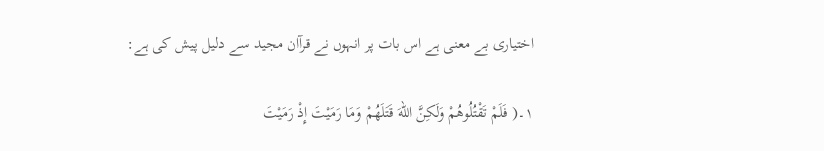اختیاری بے معنی ہے اس بات پر انہوں نے قرآان مجید سے دلیل پیش کی ہے:

١۔( فَلَمْ تَقْتُلُوهُمْ وَلَكِنَّ اللّهَ قَتَلَهُمْ وَمَا رَمَيْتَ إِذْ رَمَيْتَ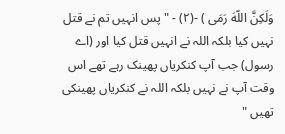وَلَكِنَّ اللّهَ رَمَى ) -(۲) - "پس انہیں تم نے قتل نہیں کیا بلکہ اللہ نے انہیں قتل کیا اور (اے رسول) جب آپ کنکریاں پھینک رہے تھے اس وقت آپ نے نہیں بلکہ اللہ نے کنکریاں پھینکی تھیں "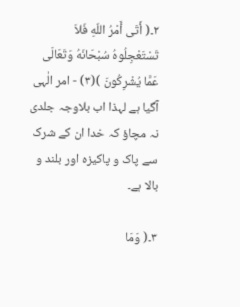٢۔( أَتَى أَمْرُ اللّهِ فَلاَ تَسْتَعْجِلُوهُ سُبْحَانَهُ وَتَعَالَى عَمَّا يُشْرِكُونَ )(۳) - امر الٰہی آگیا ہے لہذا اب بلاوجہ جلدی نہ مچاؤ کہ خدا ان کے شرک سے پاک و پاکیزہ اور بلند و بالا ہے۔

٣۔( وَمَا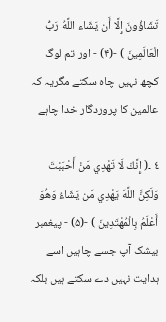تَشَاؤُونَ إِلَّا أَن يَشَاء اللَّهُ رَبُّ الْعَالَمِينَ ) -(۴) - اور تم لوگ کچھ نہیں چاہ سکتے مگریہ کہ عالمین کا پروردگار خدا چاہے

٤ ۔( إِنَّكَ لَا تَهْدِي مَنْ أَحْبَبْتَ وَلَكِنَّ اللَّهَ يَهْدِي مَن يَشَاءُ وَهُوَ أَعْلَمُ بِالْمُهْتَدِينَ ) -(۵) - پیغمبر بیشک آپ جسے چاہیں اسے ہدایت نہیں دے سکتے ہیں بلکہ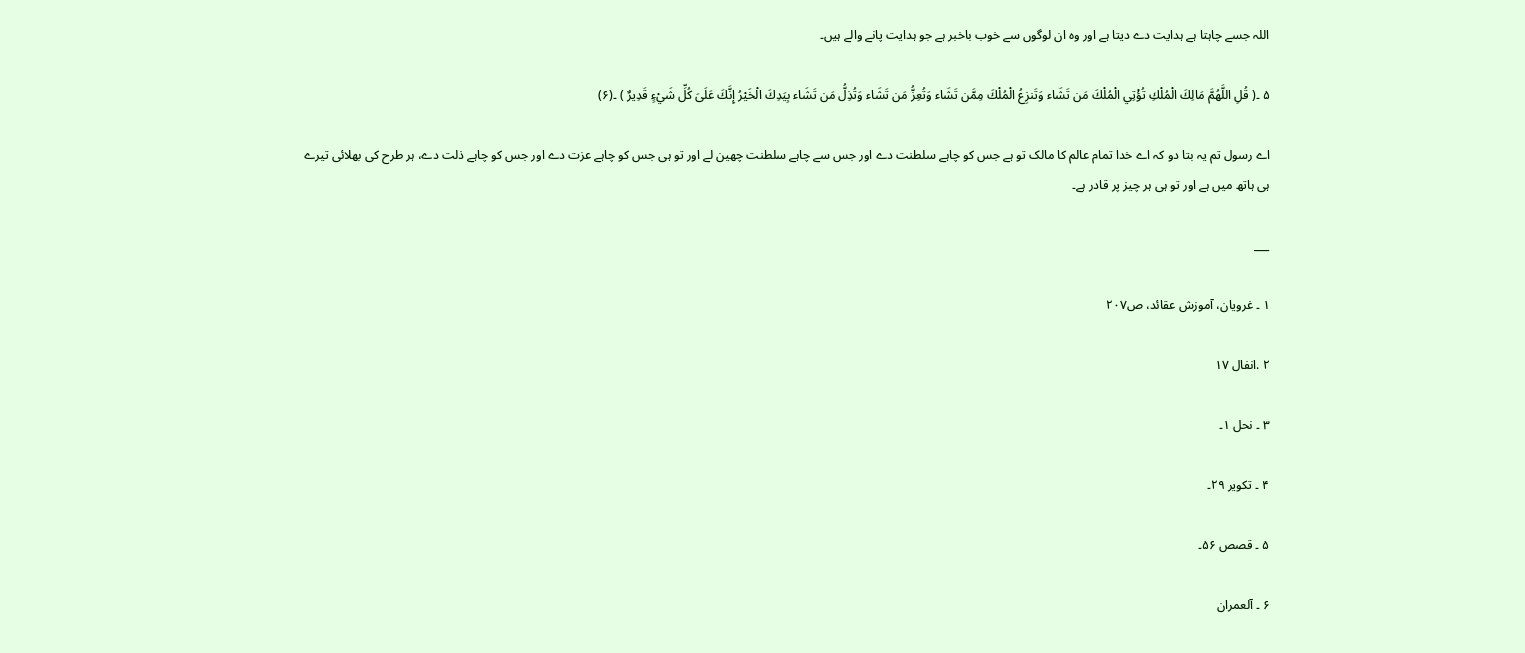اللہ جسے چاہتا ہے ہدایت دے دیتا ہے اور وہ ان لوگوں سے خوب باخبر ہے جو ہدایت پانے والے ہیں۔

۵ ۔( قُلِ اللَّهُمَّ مَالِكَ الْمُلْكِ تُؤْتِي الْمُلْكَ مَن تَشَاء وَتَنزِعُ الْمُلْكَ مِمَّن تَشَاء وَتُعِزُّ مَن تَشَاء وَتُذِلُّ مَن تَشَاء بِيَدِكَ الْخَيْرُ إِنَّكَ عَلَىَ كُلِّ شَيْءٍ قَدِيرٌ ) ۔(۶)

اے رسول تم یہ بتا دو کہ اے خدا تمام عالم کا مالک تو ہے جس کو چاہے سلطنت دے اور جس سے چاہے سلطنت چھین لے اور تو ہی جس کو چاہے عزت دے اور جس کو چاہے ذلت دے، ہر طرح کی بھلائی تیرے ہی ہاتھ میں ہے اور تو ہی ہر چیز پر قادر ہے۔

___

۱ ۔ غرویان، آموزش عقائد، ص٢٠٧

۲ .انفال ۱۷

۳ ۔ نحل ۱۔

۴ ۔ تکویر ۲۹۔

۵ ۔ قصص ۵۶۔

۶ ۔ آلعمران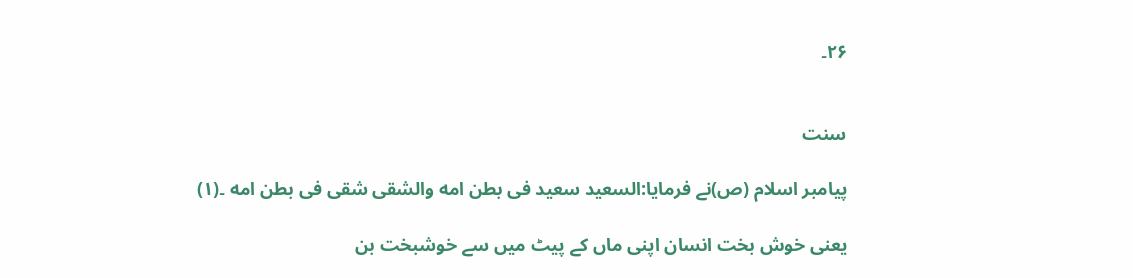۲۶۔


سنت

پیامبر اسلام (ص)نے فرمایا:السعید سعید فی بطن امه والشقی شقی فی بطن امه ۔(۱)

یعنی خوش بخت انسان اپنی ماں کے پیٹ میں سے خوشبخت بن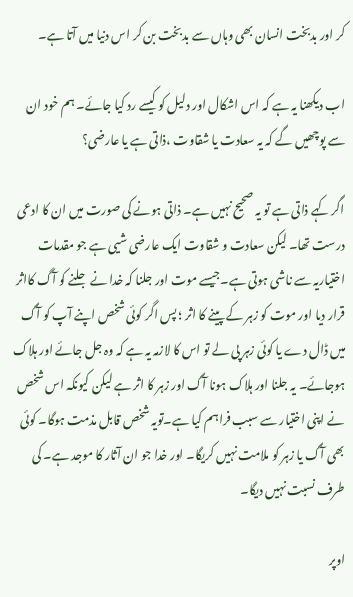کر اور بدبخت انسان بھی وہاں سے بدبخت بن کر اس دنیا میں آتا ہے۔

اب دیکھنا یہ ہے کہ اس اشکال اور دلیل کو کیسے رد کیا جائے۔ ہم خود ان سے پوچھیں گے کہ یہ سعادت یا شقاوت ،ذاتی ہے یا عارضی؟

اگر کہے ذاتی ہے تو یہ صحیح نہیں ہے۔ ذاتی ہونے کی صورت میں ان کا ادعی درست تھا۔ لیکن سعادت و شقاوت ایک عارضی شیی ہے جو مقدمات اختیاریہ سے ناشی ہوتی ہے۔جیسے موت اور جلنا کہ خدا نے جلنے کو آگ کااثر قرار دیا اور موت کو زہر کے پینے کا اثر ؛ پس اگر کوئی شخص اپنے آپ کو آگ میں ڈال دے یا کوئی زہر پی لے تو اس کا لازمہ یہ ہے کہ وہ جل جائے اور ہلاک ہوجائے۔ یہ جلنا اور ہلاک ہونا آگ اور زہر کا اثر ہے لیکن کیونکہ اس شخص نے اپنی اختیار سے سبب فراہم کیا ہے۔تویہ شخص قابل مذمت ہوگا۔ کوئی بھی آگ یا زہر کو ملامت نہیں کریگا۔ اور خدا جو ان آثار کا موجد ہے۔ کی طرف نسبت نہیں دیگا۔

اوپر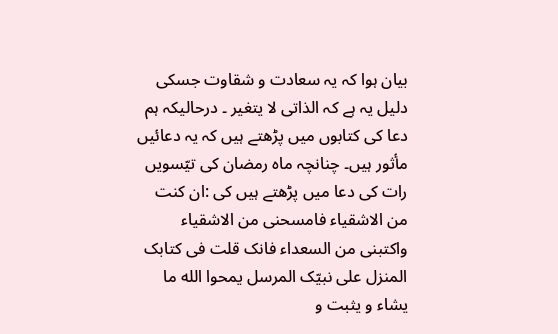بیان ہوا کہ یہ سعادت و شقاوت جسکی دلیل یہ ہے کہ الذاتی لا یتغیر ۔ درحالیکہ ہم دعا کی کتابوں میں پڑھتے ہیں کہ یہ دعائیں مأثور ہیں۔ چنانچہ ماہ رمضان کی تیّسویں رات کی دعا میں پڑھتے ہیں کی :ان کنت من الاشقیاء فامسحنی من الاشقیاء واکتبنی من السعداء فانک قلت فی کتابک المنزل علی نبیّک المرسل یمحوا الله ما یشاء و یثبت و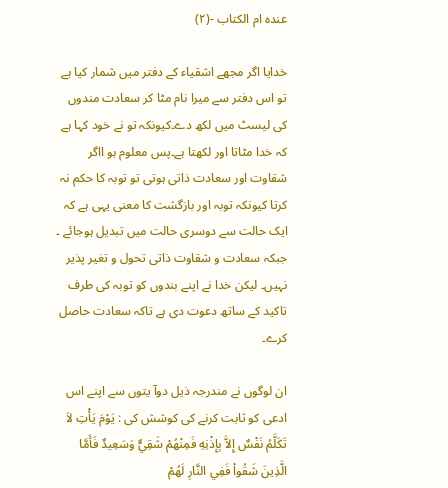عنده ام الکتاب -(۲)

خدایا اگر مجھے اشقیاء کے دفتر میں شمار کیا ہے تو اس دفتر سے میرا نام مٹا کر سعادت مندوں کی لیسٹ میں لکھ دے۔کیونکہ تو نے خود کہا ہے کہ خدا مٹاتا اور لکھتا ہے۔پس معلوم ہو ااگر شقاوت اور سعادت ذاتی ہوتی تو توبہ کا حکم نہ کرتا کیونکہ توبہ اور بازگشت کا معنی یہی ہے کہ ایک حالت سے دوسری حالت میں تبدیل ہوجائے ۔ جبکہ سعادت و شقاوت ذاتی تحول و تغیر پذیر نہیں۔ لیکن خدا نے اپنے بندوں کو توبہ کی طرف تاکید کے ساتھ دعوت دی ہے تاکہ سعادت حاصل کرے۔

ان لوگوں نے مندرجہ ذیل دوآ یتوں سے اپنے اس ادعی کو ثابت کرنے کی کوشش کی : يَوْمَ يَأْتِ لاَ تَكَلَّمُ نَفْسٌ إِلاَّ بِإِذْنِهِ فَمِنْهُمْ شَقِيٌّ وَسَعِيدٌ فَأَمَّا الَّذِينَ شَقُواْ فَفِي النَّارِ لَهُمْ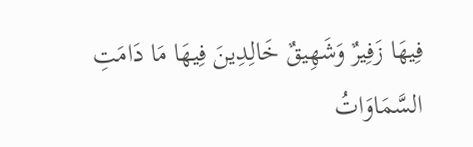فِيهَا زَفِيرٌ وَشَهِيقٌ خَالِدِينَ فِيهَا مَا دَامَتِ السَّمَاوَاتُ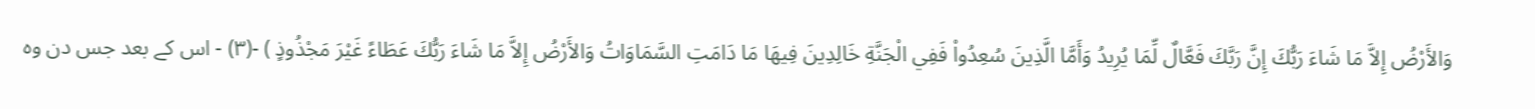وَالأَرْضُ إِلاَّ مَا شَاءَ رَبُّكَ إِنَّ رَبَّكَ فَعَّالٌ لِّمَا يُرِيدُ وَأَمَّا الَّذِينَ سُعِدُواْ فَفِي الْجَنَّةِ خَالِدِينَ فِيهَا مَا دَامَتِ السَّمَاوَاتُ وَالأَرْضُ إِلاَّ مَا شَاءَ رَبُّكَ عَطَاءً غَيْرَ مَجْذُوذٍ ) -(۳) - اس کے بعد جس دن وہ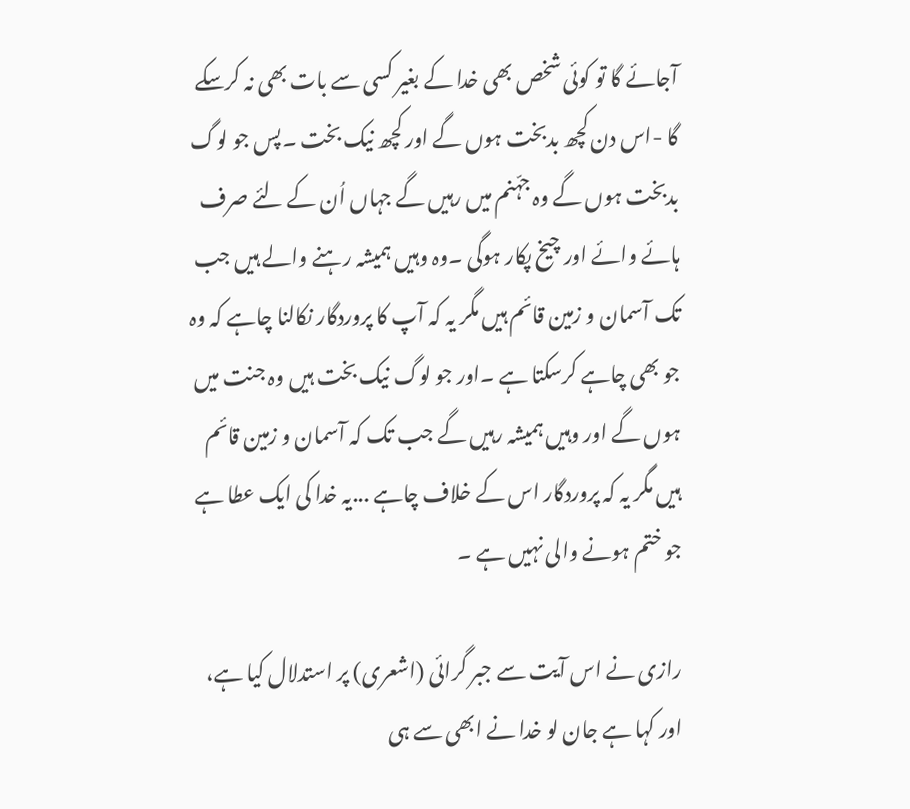آجائے گا تو کوئی شخص بھی خدا کے بغیر کسی سے بات بھی نہ کرسکے گا -اس دن کچھ بدبخت ہوں گے اور کچھ نیک بخت ۔پس جو لوگ بدبخت ہوں گے وہ جہّنم میں رہیں گے جہاں اُن کے لئے صرف ہائے وائے اور چیخ پکار ہوگی ۔وہ وہیں ہمیشہ رہنے والے ہیں جب تک آسمان و زمین قائم ہیں مگر یہ کہ آپ کا پروردگار نکالنا چاہے کہ وہ جو بھی چاہے کرسکتا ہے ۔اور جو لوگ نیک بخت ہیں وہ جنت میں ہوں گے اور وہیں ہمیشہ رہیں گے جب تک کہ آسمان و زمین قائم ہیں مگر یہ کہ پروردگار اس کے خلاف چاہے ...یہ خدا کی ایک عطا ہے جو ختم ہونے والی نہیں ہے ۔

رازی نے اس آیت سے جبر گرائی (اشعری) پر استدلال کیا ہے، اور کہا ہے جان لو خدا نے ابھی سے ہی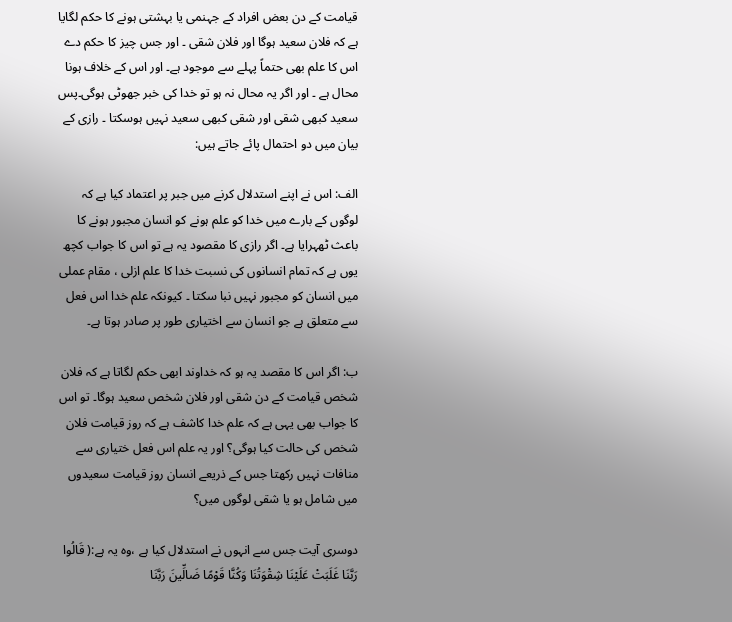قیامت کے دن بعض افراد کے جہنمی یا بہشتی ہونے کا حکم لگایا ہے کہ فلان سعید ہوگا اور فلان شقی ۔ اور جس چیز کا حکم دے اس کا علم بھی حتماً پہلے سے موجود ہے۔ اور اس کے خلاف ہونا محال ہے ۔ اور اگر یہ محال نہ ہو تو خدا کی خبر جھوٹی ہوگی۔پس سعید کبھی شقی اور شقی کبھی سعید نہیں ہوسکتا ۔ رازی کے بیان میں دو احتمال پائے جاتے ہیں:

الف: اس نے اپنے استدلال کرنے میں جبر پر اعتماد کیا ہے کہ لوگوں کے بارے میں خدا کو علم ہونے کو انسان مجبور ہونے کا باعث ٹھہرایا ہے۔ اگر رازی کا مقصود یہ ہے تو اس کا جواب کچھ یوں ہے کہ تمام انسانوں کی نسبت خدا کا علم ازلی ، مقام عملی میں انسان کو مجبور نہیں نبا سکتا ۔ کیونکہ علم خدا اس فعل سے متعلق ہے جو انسان سے اختیاری طور پر صادر ہوتا ہے۔

ب: اگر اس کا مقصد یہ ہو کہ خداوند ابھی حکم لگاتا ہے کہ فلان شخص قیامت کے دن شقی اور فلان شخص سعید ہوگا۔ تو اس کا جواب بھی یہی ہے کہ علم خدا کاشف ہے کہ روز قیامت فلان شخص کی حالت کیا ہوگی؟ اور یہ علم اس فعل ختیاری سے منافات نہیں رکھتا جس کے ذریعے انسان روز قیامت سعیدوں میں شامل ہو یا شقی لوگوں میں؟

دوسری آیت جس سے انہوں نے استدلال کیا ہے ،وہ یہ ہے:( قَالُوا رَبَّنَا غَلَبَتْ عَلَيْنَا شِقْوَتُنَا وَكُنَّا قَوْمًا ضَالِّينَ رَبَّنَا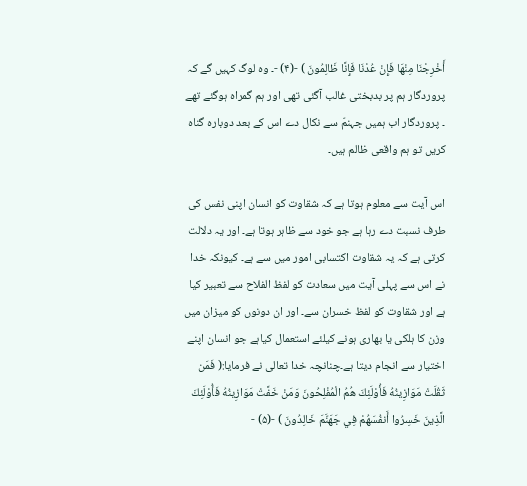أَخْرِجْنَا مِنْهَا فَإِنْ عُدْنَا فَإِنَّا ظَالِمُونَ ) -(۴) -۔ وہ لوگ کہیں گے کہ پروردگار ہم پر بدبختی غالب آگئی تھی اور ہم گمراہ ہوگئے تھے ۔ پروردگار اب ہمیں جہنمّ سے نکال دے اس کے بعد دوبارہ گناہ کریں تو ہم واقعی ظالم ہیں۔

اس آیت سے معلوم ہوتا ہے کہ شقاوت کو انسان اپنی نفس کی طرف نسبت دے رہا ہے جو خود سے ظاہر ہوتا ہے۔ اور یہ دلالت کرتی ہے کہ یہ شقاوت اکتسابی امور میں سے ہے۔ کیونکہ خدا نے اس سے پہلی آیت میں سعادت کو لفظ الفلاح سے تعبیر کیا ہے اور شقاوت کو لفظ خسران سے۔ اور ان دونوں کو میزان میں وزن کا ہلکی یا بھاری ہونے کیلئے استعمال کیاہے جو انسان اپنے اختیار سے انجام دیتا ہے۔چنانچہ خدا تعالی نے فرمایا:( فَمَن ثَقُلَتْ مَوَازِينُهُ فَأُوْلَئِكَ هُمُ الْمُفْلِحُونَ وَمَنْ خَفَّتْ مَوَازِينُهُ فَأُوْلَئِكَ الَّذِينَ خَسِرُوا أَنفُسَهُمْ فِي جَهَنَّمَ خَالِدُونَ ) -(۵) -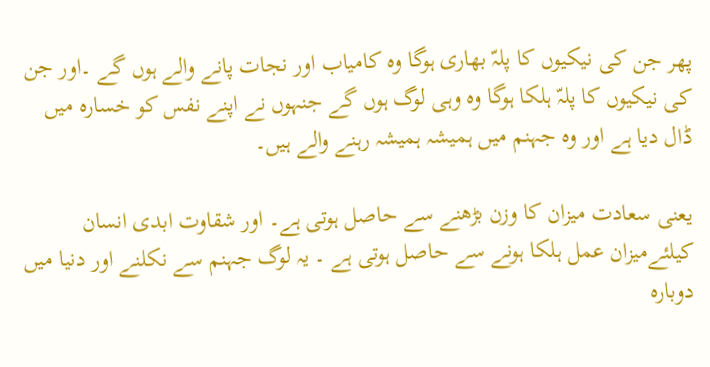پھر جن کی نیکیوں کا پلہّ بھاری ہوگا وہ کامیاب اور نجات پانے والے ہوں گے ۔اور جن کی نیکیوں کا پلہّ ہلکا ہوگا وہ وہی لوگ ہوں گے جنہوں نے اپنے نفس کو خسارہ میں ڈال دیا ہے اور وہ جہنم میں ہمیشہ ہمیشہ رہنے والے ہیں۔

یعنی سعادت میزان کا وزن بڑھنے سے حاصل ہوتی ہے۔ اور شقاوت ابدی انسان کیلئےمیزان عمل ہلکا ہونے سے حاصل ہوتی ہے ۔ یہ لوگ جہنم سے نکلنے اور دنیا میں دوبارہ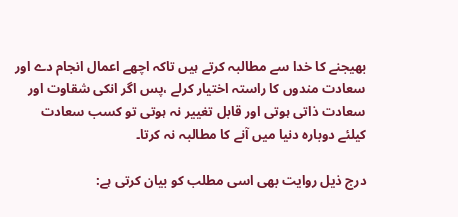بھیجنے کا خدا سے مطالبہ کرتے ہیں تاکہ اچھے اعمال انجام دے اور سعادت مندوں کا راستہ اختیار کرلے ،پس اگر انکی شقاوت اور سعادت ذاتی ہوتی اور قابل تغییر نہ ہوتی تو کسب سعادت کیلئے دوبارہ دنیا میں آنے کا مطالبہ نہ کرتا۔

درج ذیل روایت بھی اسی مطلب کو بیان کرتی ہے: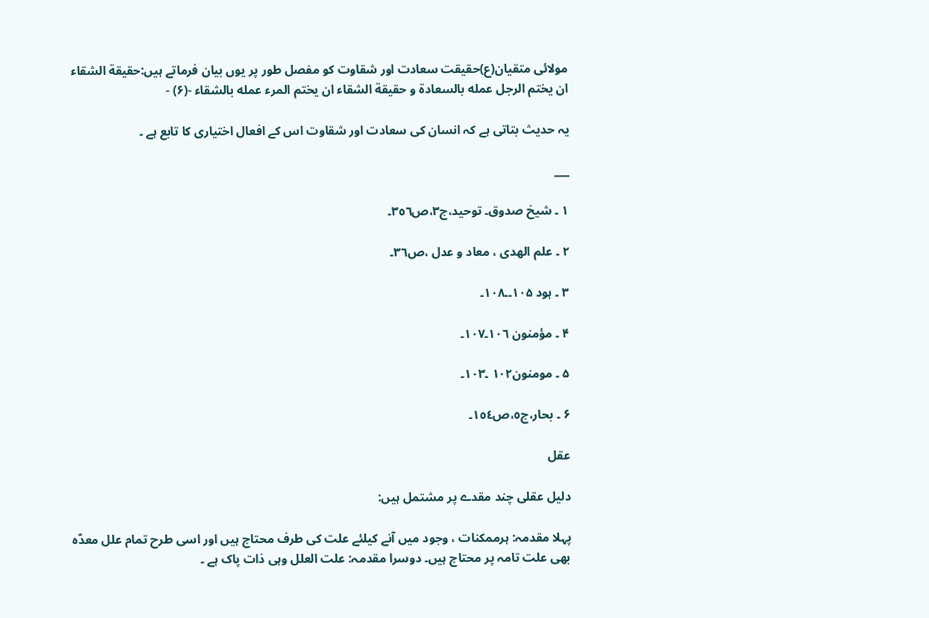مولائی متقیان(ع)حقیقت سعادت اور شقاوت کو مفصل طور پر یوں بیان فرماتے ہیں:حقیقة الشقاء ان یختم الرجل عمله بالسعادة و حقیقة الشقاء ان یختم المرء عمله بالشقاء -(۶) -

یہ حدیث بتاتی ہے کہ انسان کی سعادت اور شقاوت اس کے افعال اختیاری کا تابع ہے ۔

___

۱ ۔ شیخ صدوق۔ توحید،ج٣،ص٣٥٦۔

۲ ۔ علم الھدی ، معاد و عدل ،ص٣٦۔

۳ ۔ ہود ۱۰۵۔۔۱۰۸۔

۴ ۔ مؤمنون ١٠٦۔١٠۷۔

۵ ۔ مومنون۱۰۲ ۔۱۰۳۔

۶ ۔ بحار،ج٥،ص١٥٤۔

عقل

دلیل عقلی چند مقدے پر مشتمل ہیں:

پہلا مقدمہ: ہرممکنات ، وجود میں آنے کیلئے علت کی طرف محتاج ہیں اور اسی طرح تمام علل معدّہ بھی علت تامہ پر محتاج ہیں۔ دوسرا مقدمہ: علت العلل وہی ذات پاک ہے ۔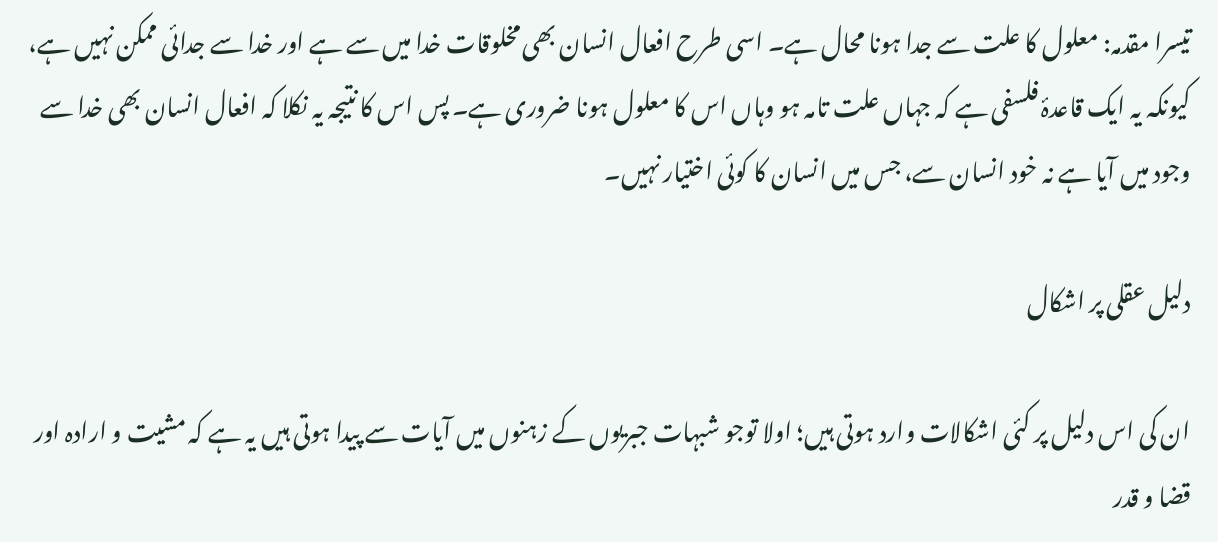تیسرا مقدمہ: معلول کا علت سے جدا ہونا محال ہے۔ اسی طرح افعال انسان بھی مخلوقات خدا میں سے ہے اور خدا سے جدائی ممکن نہیں ہے، کیونکہ یہ ایک قاعدۂ فلسفی ہے کہ جہاں علت تامہ ہو وہاں اس کا معلول ہونا ضروری ہے۔ پس اس کا نتیجہ یہ نکلا کہ افعال انسان بھی خدا سے وجود میں آیا ہے نہ خود انسان سے، جس میں انسان کا کوئی اختیار نہیں۔

دلیل عقلی پر اشکال

ان کی اس دلیل پر کئی اشکالات وارد ہوتی ہیں؛ اولا توجو شبہات جبریوں کے زہنوں میں آیات سے پیدا ہوتی ہیں یہ ہے کہ مشیت و ارادہ اور قضا و قدر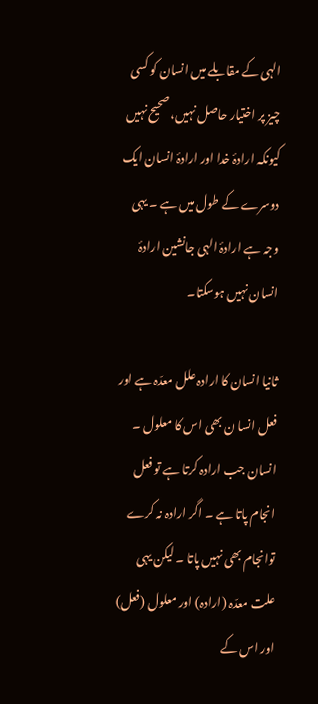الہی کے مقابلے میں انسان کو کسی چیز پر اختیار حاصل نہیں، صحیح نہیں کیونکہ ارادۂ خدا اور ارادۂ انسان ایک دوسرے کے طول میں ہے ۔ یہی وجہ ہے ارادۂ الہی جانشین ارادۂ انسان نہیں ہوسکتا۔

ثانیا انسان کا ارادہ علل معدّہ ہے اور فعل انسا ن بھی اس کا معلول ۔ انسان جب ارادہ کرتا ہے تو فعل انجام پاتا ہے ۔ اگر ارادہ نہ کرے توانجام بھی نہیں پاتا ۔ لیکن یہی علت معدّہ (ارادہ) اور معلول (فعل) اور اس کے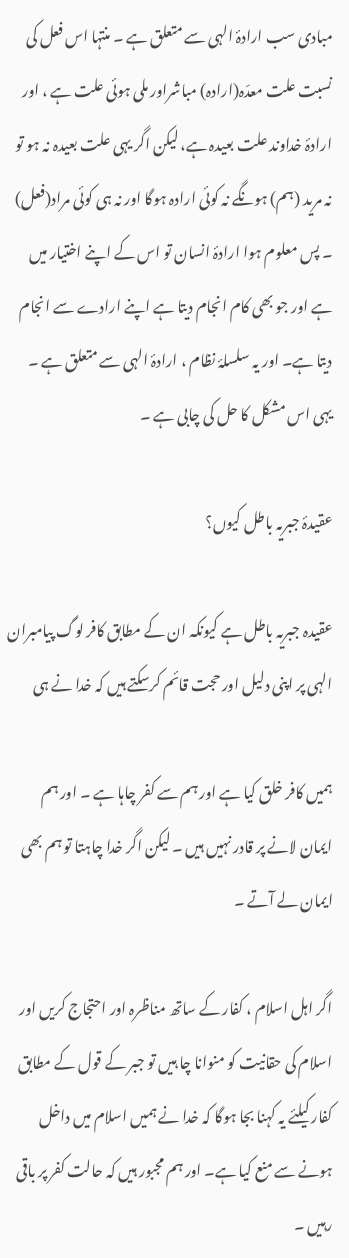مبادی سب ارادۂ الہی سے متعلق ہے ۔ منتہا اس فعل کی نسبت علت معدّہ(ارادہ) مباشراور ملی ہوئی علت ہے ، اور ارادۂ خداوند علت بعیدہ ہے، لیکن اگر یہی علت بعیدہ نہ ہو تو نہ مرید (ہم) ہونگے نہ کوئی ارادہ ہوگا اور نہ ہی کوئی مراد(فعل) ۔ پس معلوم ہوا ارادۂ انسان تو اس کے اپنے اختیار میں ہے اور جو بھی کام انجام دیتا ہے اپنے ارادے سے انجام دیتا ہے۔ اور یہ سلسلۂ نظام ، ارادۂ الہی سے متعلق ہے ۔ یہی اس مشکل کا حل کی چابی ہے ۔

عقیدۂ جبریہ باطل کیوں؟

عقیدہ جبریہ باطل ہے کیونکہ ان کے مطابق کافر لوگ پیامبران الہی پر اپنی دلیل اور حجت قائم کرسکتے ہیں کہ خدا نے ہی

ہمیں کافر خلق کیا ہے اور ہم سے کفر چاہا ہے ۔ اور ہم ایمان لانے پر قادر نہیں ہیں ۔ لیکن اگر خدا چاہتا تو ہم بھی ایمان لے آتے ۔

اگر اہل اسلام ، کفار کے ساتھ مناظرہ اور احتجاج کریں اور اسلام کی حقانیت کو منوانا چا ہیں تو جبر کے قول کے مطابق کفار کیلئے یہ کہنا بجا ہوگا کہ خدا نے ہمیں اسلام میں داخل ہونے سے منع کیا ہے۔ اور ہم مجبور ہیں کہ حالت کفر پر باقی رہیں ۔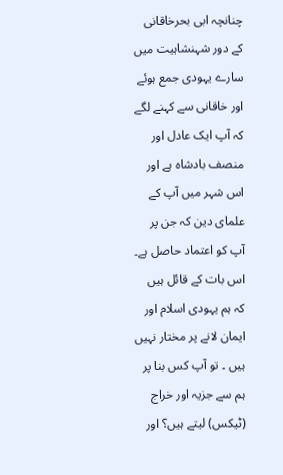چنانچہ ابی بحرخاقانی کے دور شہنشاہیت میں سارے یہودی جمع ہوئے اور خاقانی سے کہنے لگے کہ آپ ایک عادل اور منصف بادشاہ ہے اور اس شہر میں آپ کے علمای دین کہ جن پر آپ کو اعتماد حاصل ہے۔ اس بات کے قائل ہیں کہ ہم یہودی اسلام اور ایمان لانے پر مختار نہیں ہیں ۔ تو آپ کس بنا پر ہم سے جزیہ اور خراج (ٹیکس) لیتے ہیں؟ اور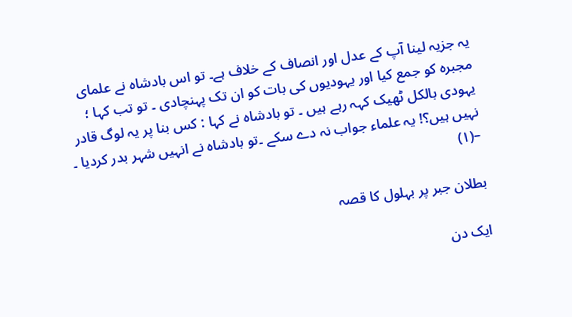یہ جزیہ لینا آپ کے عدل اور انصاف کے خلاف ہے۔ تو اس بادشاہ نے علمای مجبرہ کو جمع کیا اور یہودیوں کی بات کو ان تک پہنچادی ۔ تو تب کہا ؛ یہودی بالکل ٹھیک کہہ رہے ہیں ۔ تو بادشاہ نے کہا : کس بنا پر یہ لوگ قادر نہیں ہیں؟! یہ علماء جواب نہ دے سکے ۔تو بادشاہ نے انہیں شہر بدر کردیا ۔ –(۱)

بطلان جبر پر بہلول کا قصہ

ایک دن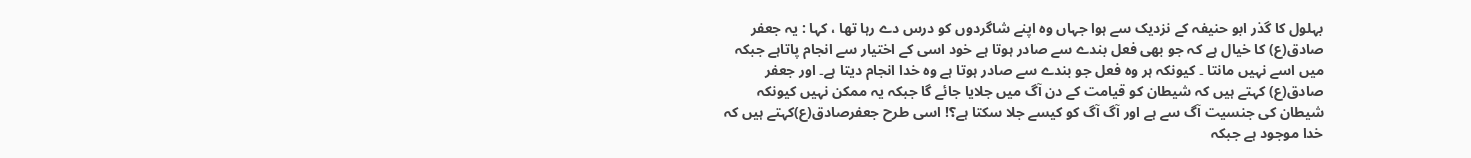بہلول کا گذر ابو حنیفہ کے نزدیک سے ہوا جہاں وہ اپنے شاگردوں کو درس دے رہا تھا ، کہا : یہ جعفر صادق(ع) کا خیال ہے کہ جو بھی فعل بندے سے صادر ہوتا ہے خود اسی کے اختیار سے انجام پاتاہے جبکہ میں اسے نہیں مانتا ۔ کیونکہ ہر وہ فعل جو بندے سے صادر ہوتا ہے وہ خدا انجام دیتا ہے۔ اور جعفر صادق(ع) کہتے ہیں کہ شیطان کو قیامت کے دن آگ میں جلایا جائے گا جبکہ یہ ممکن نہیں کیونکہ شیطان کی جنسیت آگ سے ہے اور آگ آگ کو کیسے جلا سکتا ہے؟! اسی طرح جعفرصادق(ع)کہتے ہیں کہ خدا موجود ہے جبکہ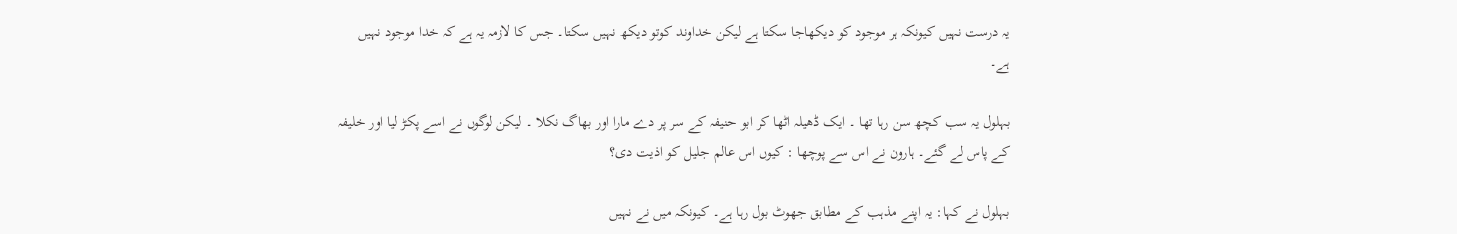یہ درست نہیں کیونکہ ہر موجود کو دیکھاجا سکتا ہے لیکن خداوند کوتو دیکھ نہیں سکتا۔ جس کا لازمہ یہ ہے کہ خدا موجود نہیں ہے۔

بہلول یہ سب کچھ سن رہا تھا ۔ ایک ڈھیلہ اٹھا کر ابو حنیفہ کے سر پر دے مارا اور بھاگ نکلا ۔ لیکن لوگوں نے اسے پکڑ لیا اور خلیفہ کے پاس لے گئے۔ ہارون نے اس سے پوچھا : کیوں اس عالم جلیل کو اذیت دی؟

بہلول نے کہا: یہ اپنے مذہب کے مطابق جھوٹ بول رہا ہے۔ کیونکہ میں نے نہیں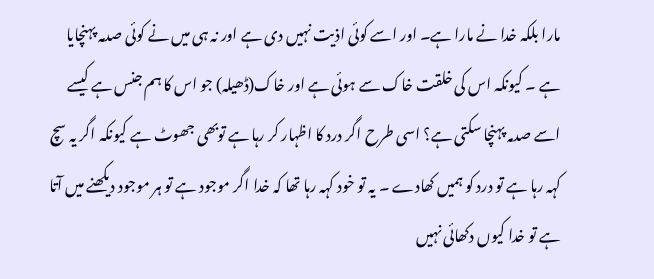مارا بلکہ خدا نے مارا ہے۔ اور اسے کوئی اذیت نہیں دی ہے اور نہ ہی میں نے کوئی صدمہ پہنچایا ہے ۔ کیونکہ اس کی خلقت خاک سے ہوئی ہے اور خاک(ڈھیلہ) جو اس کا ہم جنس ہے کیسے اسے صدمہ پہنچا سکتی ہے؟ اسی طرح اگر درد کا اظہار کر رہا ہے توبھی جھوٹ ہے کیونکہ اگر یہ سچ کہہ رہا ہے تو درد کو ہمیں کھادے ۔ یہ تو خود کہہ رہا تھا کہ خدا اگر موجود ہے تو ہر موجود دیکھنے میں آتا ہے تو خدا کیوں دکھائی نہیں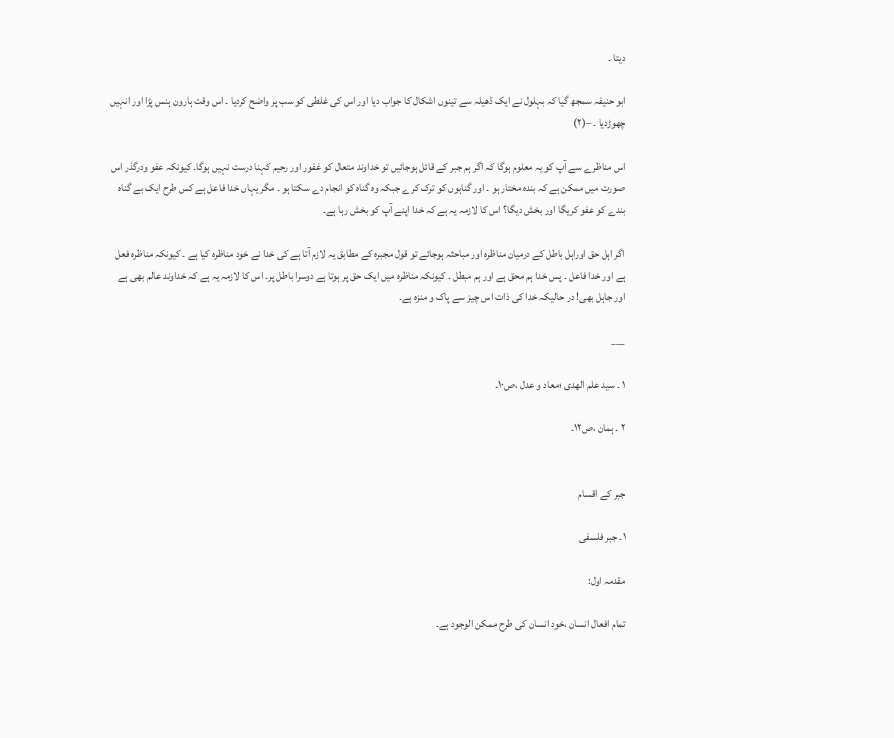دیتا ۔

ابو حنیفہ سمجھ گیا کہ بہلول نے ایک ڈھیلہ سے تینوں اشکال کا جواب دیا اور اس کی غلطی کو سب پر واضح کردیا ۔ اس وقت ہارون ہنس پڑا اور انہیں چھوڑدیا ۔ –(۲)

اس مناظرے سے آپ کو یہ معلوم ہوگا کہ اگر ہم جبر کے قائل ہوجائیں تو خداوند متعال کو غفور اور رحیم کہنا درست نہیں ہوگا۔ کیونکہ عفو ودرگذر اس صورت میں ممکن ہے کہ بندہ مختار ہو ۔ اور گناہوں کو ترک کرے جبکہ وہ گناہ کو انجام دے سکتا ہو ۔ مگر یہاں خدا فاعل ہے کس طرح ایک بے گناہ بندے کو عفو کریگا اور بخش دیگا؟ اس کا لازمہ یہ ہے کہ خدا اپنے آپ کو بخش رہا ہے۔

اگر اہل حق اوراہل باطل کے درمیان مناظرہ اور مباحثہ ہوجائے تو قول مجبرہ کے مطابق یہ لازم آتا ہے کی خدا نے خود مناظرہ کیا ہے ۔ کیونکہ مناظرہ فعل ہے اور خدا فاعل ۔ پس خدا ہم محق ہے اور ہم مبطل ۔ کیونکہ مناظرہ میں ایک حق پر ہوتا ہے دوسرا باطل پر۔ اس کا لازمہ یہ ہے کہ خداوند عالم بھی ہے اور جاہل بھی! در حالیکہ خدا کی ذات اس چیز سے پاک و منزہ ہے۔

___

۱ ۔ سید علم الھدی ؛معاد و عدل ،ص١٠۔

۲ ۔ ہمان ،ص۱۲۔


جبر کے اقسام

١۔ جبر فلسفی

مقدمہ اول:

تمام افعال انسان ،خود انسان کی طرح ممکن الوجود ہے۔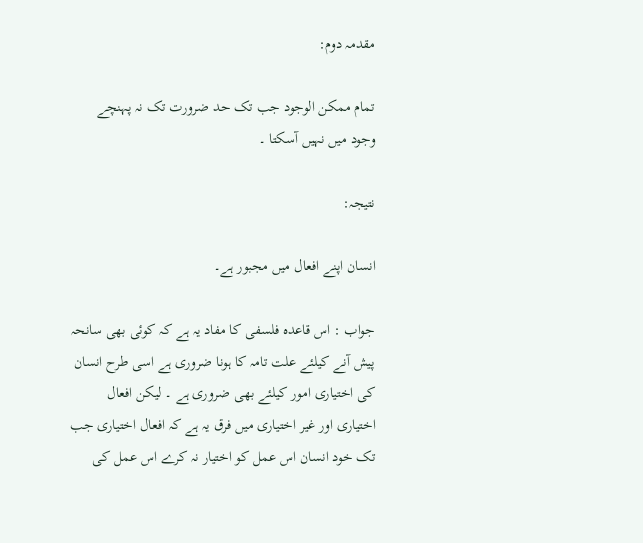مقدمہ دوم:

تمام ممکن الوجود جب تک حد ضرورت تک نہ پہنچے وجود میں نہیں آسکتا ۔

نتیجہ:

انسان اپنے افعال میں مجبور ہے۔

جواب : اس قاعدہ فلسفی کا مفاد یہ ہے کہ کوئی بھی سانحہ پیش آنے کیلئے علت تامہ کا ہونا ضروری ہے اسی طرح انسان کی اختیاری امور کیلئے بھی ضروری ہے ۔ لیکن افعال اختیاری اور غیر اختیاری میں فرق یہ ہے کہ افعال اختیاری جب تک خود انسان اس عمل کو اختیار نہ کرے اس عمل کی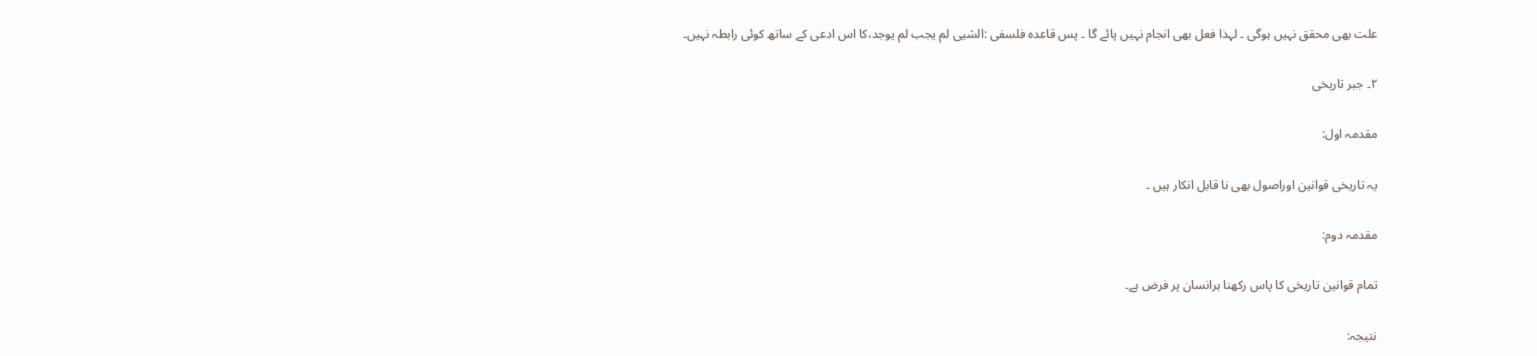علت بھی محقق نہیں ہوگی ۔ لہذا فعل بھی انجام نہیں پائے گا ۔ پس قاعدہ فلسفی :الشیی لم یجب لم یوجد،کا اس ادعی کے ساتھ کوئی رابطہ نہیں۔

٢۔ جبر تاریخی

مقدمہ اول:

یہ تاریخی قوانین اوراصول بھی نا قابل انکار ہیں ۔

مقدمہ دوم:

تمام قوانین تاریخی کا پاس رکھنا ہرانسان پر فرض ہے۔

نتیجہ: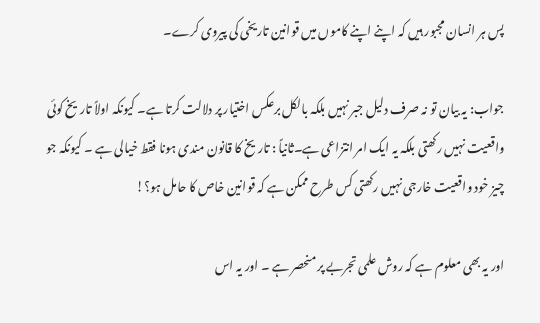پس ہر انسان مجبور ہیں کہ اپنے اپنے کاموں میں قوانین تاریخی کی پیروی کرے۔

جواب: یہ بیان تو نہ صرف دلیل جبر نہیں بلکہ بالکل برعکس اختیار پر دلالت کرتا ہے۔ کیونکہ اولاً تاریخ کوئی واقعیت نہیں رکھتی بلکہ یہ ایک امر انتزاعی ہے۔ثانیاً : تاریخ کا قانون مندی ہونا فقط خیالی ہے ۔ کیونکہ جو چیز خود واقعیت خارجی نہیں رکھتی کس طرح ممکن ہے کہ قوانین خاص کا حامل ہو؟!

اور یہ بھی معلوم ہے کہ روش علمی تجربے پر منحصر ہے ۔ اور یہ اس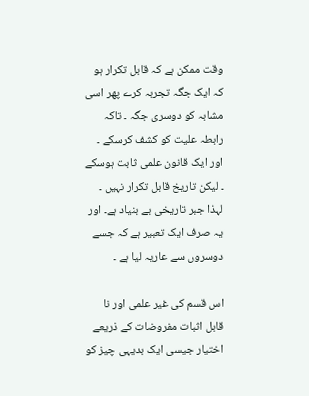وقت ممکن ہے کہ قابل تکرار ہو کہ ایک جگہ تجربہ کرے پھر اسی مشابہ کو دوسری جگہ ۔ تاکہ رابطہ علیت کو کشف کرسکے ۔ اور ایک قانون علمی ثابت ہوسکے ۔ لیکن تاریخ قابل تکرار نہیں ۔ لہذا جبر تاریخی بے بنیاد ہے۔ اور یہ صرف ایک تعبیر ہے کہ جسے دوسروں سے عاریہ لیا ہے ۔

اس قسم کی غیر علمی اور نا قابل اثبات مفروضات کے ذریعے اختیار جیسی ایک بدیہی چیز کو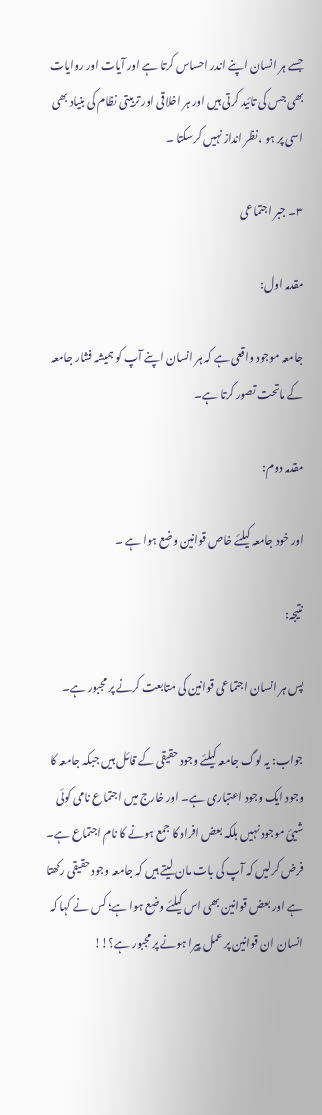جسے ہر انسان اپنے اندر احساس کرتا ہے اور آیات اور روایات بھی جس کی تائید کرتی ہیں اور ہر اخلاقی اور تربیتی نظام کی بنیاد بھی اسی پر ہو ،نظر انداز نہیں کرسکتا ۔

٣۔ جبر اجتماعی

مقدمہ اول:

جامعہ موجود واقعی ہے کہ ہر انسان اپنے آپ کو ہمیشہ فشار جامعہ کے ماتحت تصور کرتا ہے۔

مقدمہ دوم:

اور خود جامعہ کیلئے خاص قوانین وضع ہوا ہے ۔

نتیجہ:

پس ہر انسان اجتماعی قوانین کی متابعت کرنے پر مجبور ہے۔

جواب: یہ لوگ جامعہ کیلئے وجود حقیقی کے قائل ہیں جبکہ جامعہ کا وجود ایک وجود اعتباری ہے۔ اور خارج میں اجتماع نامی کوئی شییٔ موجود نہیں بلکہ بعض افراد کا جمع ہونے کا نام اجتماع ہے۔ فرض کرلیں کہ آپ کی بات مان لیتے ہیں کہ جامعہ وجود حقیقی رکھتا ہے اور بعض قوانین بھی اس کیلئے وضع ہوا ہے؛ کس نے کہا کہ انسان ان قوانین پر عمل پیرا ہونے پر مجبور ہے؟!!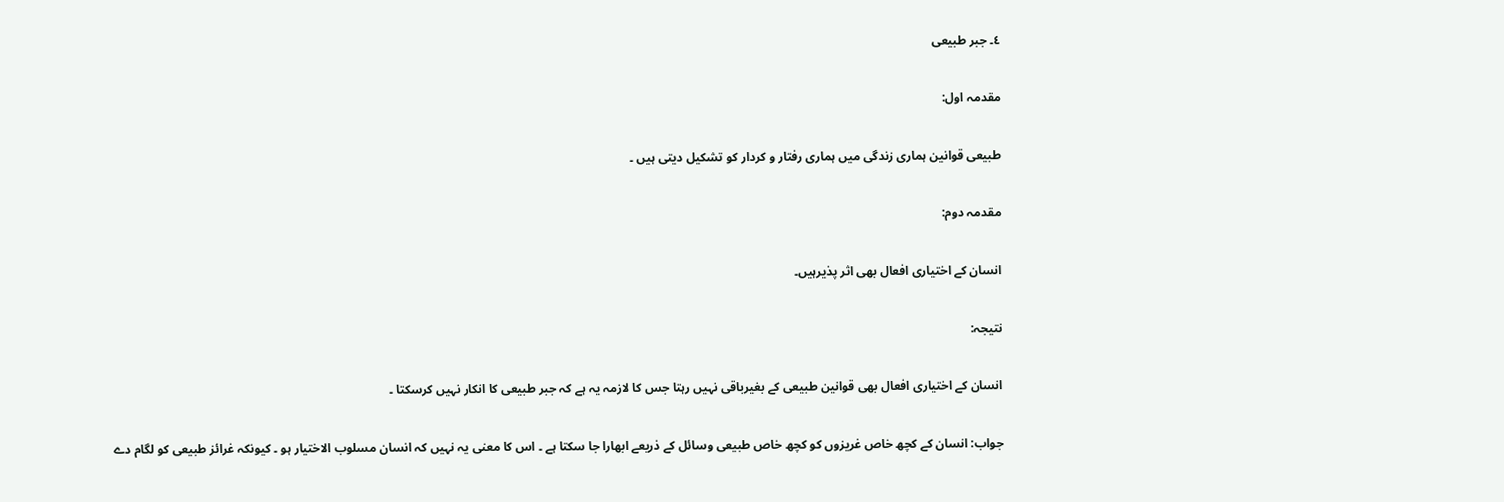٤۔ جبر طبیعی

مقدمہ اول:

طبیعی قوانین ہماری زندگی میں ہماری رفتار و کردار کو تشکیل دیتی ہیں ۔

مقدمہ دوم:

انسان کے اختیاری افعال بھی اثر پذیرہیں۔

نتیجہ:

انسان کے اختیاری افعال بھی قوانین طبیعی کے بغیرباقی نہیں رہتا جس کا لازمہ یہ ہے کہ جبر طبیعی کا انکار نہیں کرسکتا ۔

جواب: انسان کے کچھ خاص غریزوں کو کچھ خاص طبیعی وسائل کے ذریعے ابھارا جا سکتا ہے ۔ اس کا معنی یہ نہیں کہ انسان مسلوب الاختیار ہو ۔ کیونکہ غرائز طبیعی کو لگام دے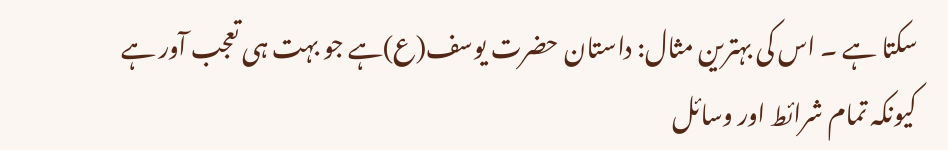سکتا ہے ۔ اس کی بہترین مثال: داستان حضرت یوسف(ع)ہے جو بہت ہی تعجب آور ہے کیونکہ تمام شرائط اور وسائل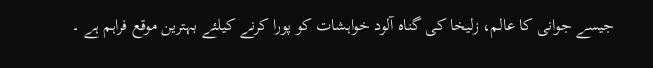جیسے جوانی کا عالم، زلیخا کی گناہ آلود خواہشات کو پورا کرنے کیلئے بہترین موقع فراہم ہے ۔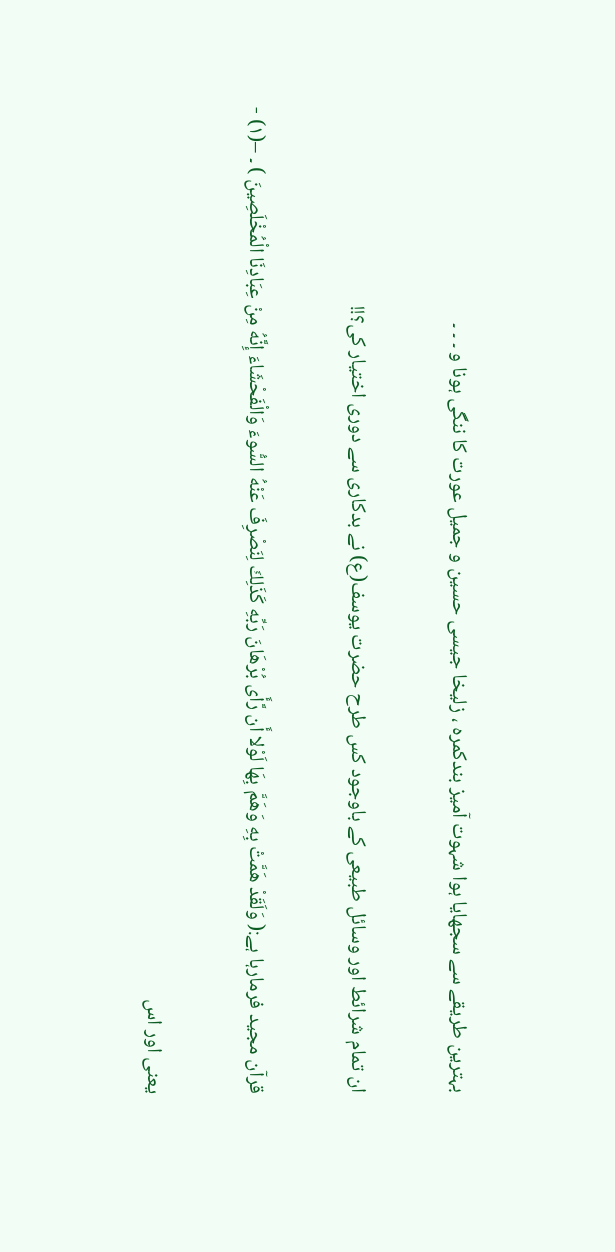بہترین طریقے سے سجھایا ہوا شہوت آمیز بندکمرہ ، زلیخا جیسی حسین و جمیل عورت کا ننگی ہونا و ۔ ۔ ۔

ان تمام شرائط اور وسائل طبیعی کے باوجود کس طرح حضرت یوسف(ع) نے بدکاری سے دوری اختیار کی؟!!

قرآن مجید فرمارہا ہے:( وَلَقَدْ هَمَّتْ بِهِ وَهَمَّ بِهَا لَوْلا أَن رَّأَى بُرْهَانَ رَبِّهِ كَذَلِكَ لِنَصْرِفَ عَنْهُ السُّوءَ وَالْفَحْشَاءَ إِنَّهُ مِنْ عِبَادِنَا الْمُخْلَصِينَ ) ۔ –(۱) -

یعنی اور اس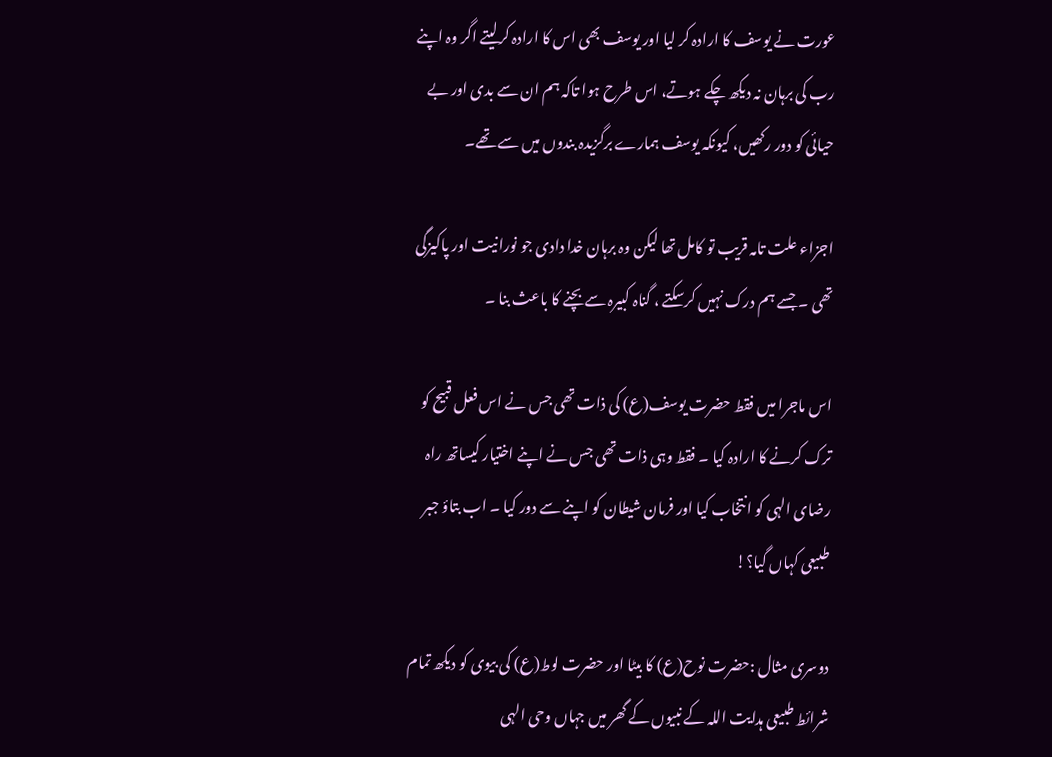عورت نے یوسف کا ارادہ کر لیا اور یوسف بھی اس کا ارادہ کرلیتے اگر وہ اپنے رب کی برہان نہ دیکھ چکے ہوتے، اس طرح ہوا تاکہ ہم ان سے بدی اور بے حیائی کو دور رکھیں، کیونکہ یوسف ہمارے برگزیدہ بندوں میں سے تھے۔

اجزاء علت تامہ قریب تو کامل تھا لیکن وہ برہان خدا دادی جو نورانیت اور پاکیزگی تھی ۔ جسے ہم درک نہیں کرسکتے ، گناہ کبیرہ سے بچنے کا باعث بنا ۔

اس ماجرا میں فقط حضرت یوسف(ع) کی ذات تھی جس نے اس فعل قبیح کو ترک کرنے کا ارادہ کیا ۔ فقط وہی ذات تھی جس نے اپنے اختیار کیساتھ راہ رضای الہی کو انتخاب کیا اور فرمان شیطان کو اپنے سے دور کیا ۔ اب بتاؤ جبر طبیعی کہاں گیا؟!

دوسری مثال :حضرت نوح(ع) کا بیٹا اور حضرت لوط(ع) کی بیوی کو دیکھ تمام شرائط طبیعی ہدایت اللہ کے نبیوں کے گھر میں جہاں وحی الہی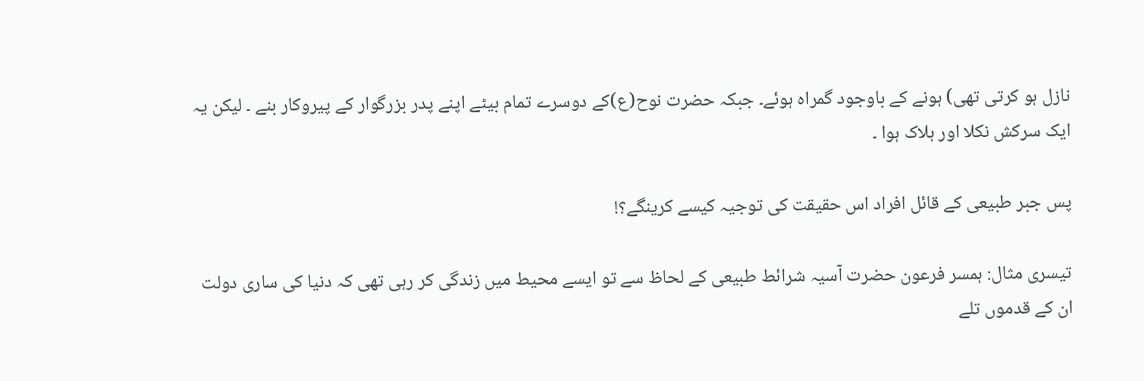نازل ہو کرتی تھی) ہونے کے باوجود گمراہ ہوئے۔ جبکہ حضرت نوح(ع)کے دوسرے تمام بیٹے اپنے پدر بزرگوار کے پیروکار بنے ۔ لیکن یہ ایک سرکش نکلا اور ہلاک ہوا ۔

پس جبر طبیعی کے قائل افراد اس حقیقت کی توجیہ کیسے کرینگے؟!

تیسری مثال: ہمسر فرعون حضرت آسیہ شرائط طبیعی کے لحاظ سے تو ایسے محیط میں زندگی کر رہی تھی کہ دنیا کی ساری دولت ان کے قدموں تلے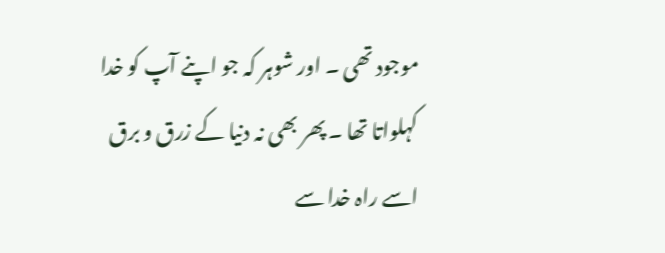موجود تھی ۔ اور شوہر کہ جو اپنے آپ کو خدا کہلواتا تھا ۔ پھر بھی نہ دنیا کے زرق و برق اسے راہ خدا سے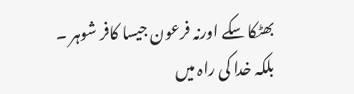بھٹکا سکے اورنہ فرعون جیسا کافر شوہر ۔ بلکہ خدا کی راہ میں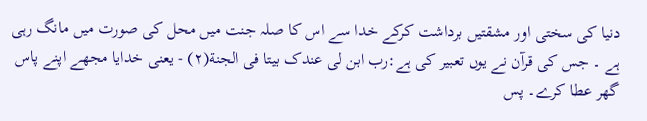دنیا کی سختی اور مشقتیں برداشت کرکے خدا سے اس کا صلہ جنت میں محل کی صورت میں مانگ رہی ہے ۔ جس کی قرآن نے یوں تعبیر کی ہے:رب ابن لی عندک بیتا فی الجنة(۲) - یعنی خدایا مجھے اپنے پاس گھر عطا کرے۔ پس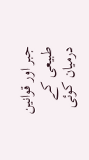جبر اور قوانین طبیعی کے درمیان کوئی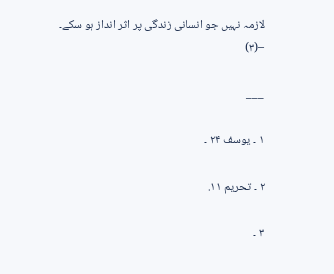لازمہ نہیں جو انسانی زندگی پر اثر انداز ہو سکے۔ –(۳)

___

۱ ۔ یوسف ۲۴ ۔

۲ ۔ تحریم ١١.

۳ ۔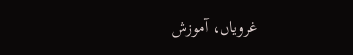غرویاں، آموزش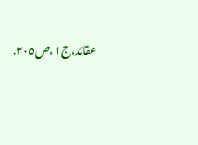عقائد،ج١،ص٢٠٥.